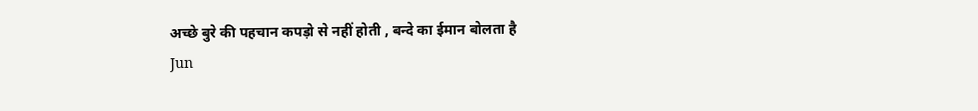अच्छे बुरे की पहचान कपड़ो से नहीं होती , बन्दे का ईमान बोलता है
Jun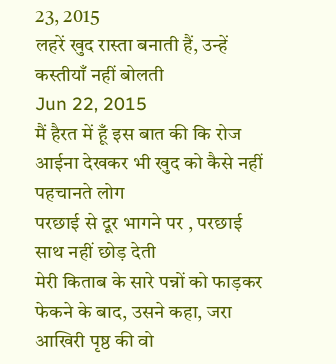23, 2015
लहरें खुद रास्ता बनाती हैं, उन्हें कस्तीयाँ नहीं बोलती
Jun 22, 2015
मैं हैरत में हूँ इस बात की कि रोज आईना देखकर भी खुद को कैसे नहीं पहचानते लोग
परछाई से दूर भागने पर , परछाई साथ नहीं छोड़ देती
मेरी किताब के सारे पन्नों को फाड़कर फेकने के बाद, उसने कहा, जरा आखिरी पृष्ठ की वो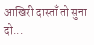आखिरी दास्ताँ तो सुना दो...